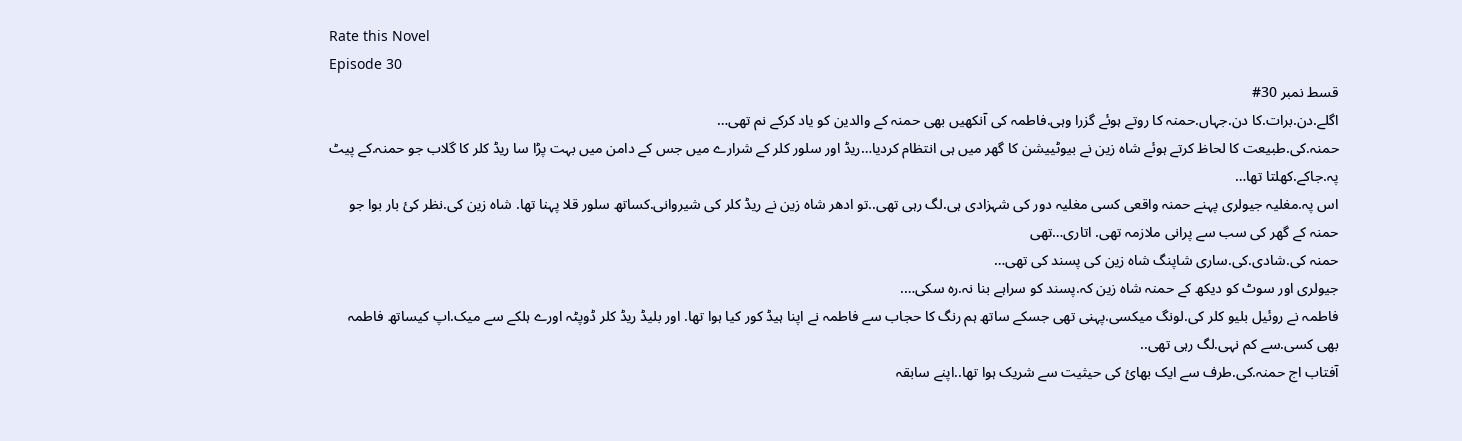Rate this Novel
Episode 30
قسط نمبر 30#
اگلے.دن.برات.کا دن.جہاں.حمنہ کا روتے ہوئے گزرا وہی.فاطمہ کی آنکھیں بھی حمنہ کے والدین کو یاد کرکے نم تھی…
حمنہ.کی.طبیعت کا لحاظ کرتے ہوئے شاہ زین نے بیوٹییشن کا گھر میں ہی انتظام کردیا…ریڈ اور سلور کلر کے شرارے میں جس کے دامن میں بہت پڑا سا ریڈ کلر کا گلاب جو حمنہ.کے پیٹ پہ.جاکے.کھلتا تھا…
اس پہ.مغلیہ جیولری پہنے حمنہ واقعی کسی مغلیہ دور کی شہزادی ہی.لگ رہی تھی..تو ادھر شاہ زین نے ریڈ کلر کی شیروانی.کساتھ سلور قلا پہنا تھا. شاہ زین کی.نظر کئ بار بوا جو حمنہ کے گھر کی سب سے پرانی ملازمہ تھی. اتاری…تھی
حمنہ کی.شادی.کی.ساری شاپنگ شاہ زین کی پسند کی تھی…
جیولری اور سوٹ کو دیکھ کے حمنہ شاہ زین کہ.پسند کو سراہے بنا نہ.رہ سکی….
فاطمہ نے روئیل بلیو کلر کی.لونگ میکسی.پہنی تھی جسکے ساتھ ہم رنگ کا حجاب سے فاطمہ نے اپنا ہیڈ کور کیا ہوا تھا. اور بلیڈ ریڈ کلر ڈوپٹہ اورے ہلکے سے میک.اپ کیساتھ فاطمہ بھی کسی.سے کم نہی.لگ رہی تھی..
آفتاب اج حمنہ.کی.طرف سے ایک بھائ کی حیثیت سے شریک ہوا تھا..اپنے سابقہ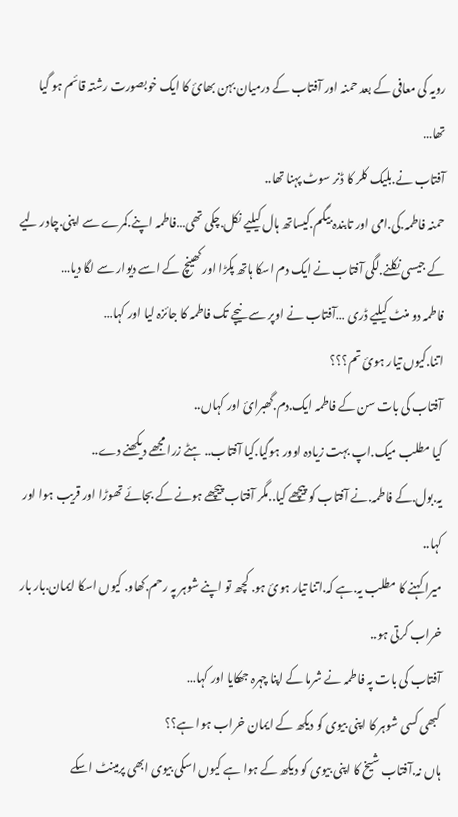رویہ کی معافی کے بعد حمنہ اور آفتاب کے درمیان بہن بھائ کا ایک خوبصورت رشتہ قائم ہو گیا تھا…
آفتاب نے.بلیک کلر کا ڈنر سوٹ پہنا تھا..
حمنہ فاطمہ.کی.امی اور تابندہ بیگم.کیساتھ ہال کیلیے نکل.چکی تھی…فاطمہ اپنے.کمرے سے اپنی.چادر لیے کے جیسی نکلنے.لگی آفتاب نے ایک دم اسکا ہاتھ پکڑا اور کھینچ کے اسے دیوار سے لگا دیا…
فاطمہ دو منٹ کیلیے ڈری …آفتاب نے اوپر سے نیچے تک فاطمہ کا جائزہ لیا اور کہا…
اتنا.کیوں تیار ہوئ تم؟؟؟
آفتاب کی بات سن کے فاطمہ ایک.دم.گھبرائ اور کہاں..
کیا مطلب میک.اپ بہت زیادہ اوور ہوگیا.کیا آفتاب.. ہٹے زرا مجھے دیکھنے دے..
یہ.بول.کے فاطمہ.نے آفتاب کو پیچھے کیا..مگر آفتاب پیچھے ہونے کے بجائے تھوڑا اور قریب ہوا اور کہا..
میرا کہنے کا مطلب یہ.ہے کہ.اتنا تیار ہوئ ہو. کچھ تو اپنے شوہر پہ رحم.کھاو. کیوں اسکا ایمان.بار بار خراب کرتی ہو..
آفتاب کی بات پہ فاطمہ نے شرما کے اپنا چہرہ جھکایا اور کہا…
کبھی کسی شوہر کا اپنی بیوی کو دیکھ کے ایمان خراب ہوا ہے؟؟
ہاں نہ.آفتاب شیخ کا اپنی بیوی کو دیکھ کے ہوا ہے کیوں اسکی بیوی ابھی پرمینٹ اسکے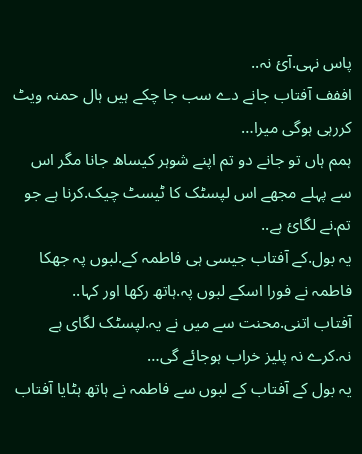پاس نہی.آئ نہ..
اففف آفتاب جانے دے سب جا چکے ہیں ہال حمنہ ویٹ کررہی ہوگی میرا…
ہمم ہاں تو جانے دو تم اپنے شوہر کیساھ جانا مگر اس سے پہلے مجھے اس لپسٹک کا ٹیسٹ چیک.کرنا ہے جو تم.نے لگائ ہے..
یہ بول.کے آفتاب جیسی ہی فاطمہ کے.لبوں پہ جھکا فاطمہ نے فورا اسکے لبوں پہ.ہاتھ رکھا اور کہا..
آفتاب اتنی.محنت سے میں نے یہ.لپسٹک لگای ہے نہ.کرے نہ پلیز خراب ہوجائے گی…
یہ بول کے آفتاب کے لبوں سے فاطمہ نے ہاتھ ہٹایا آفتاب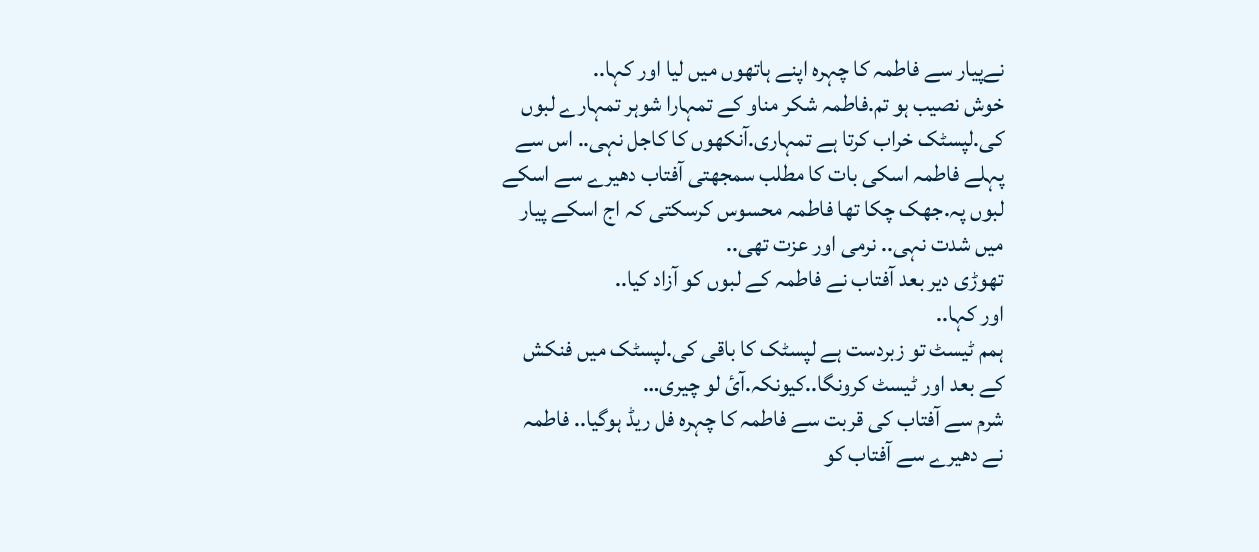نےپیار سے فاطمہ کا چہرہ اپنے ہاتھوں میں لیا اور کہا..
خوش نصیب ہو تم.فاطمہ شکر مناو کے تمہارا شوہر تمہارے لبوں کی.لپسٹک خراب کرتا ہے تمہاری.آنکھوں کا کاجل نہی.. اس سے پہلے فاطمہ اسکی بات کا مطلب سمجھتی آفتاب دھیرے سے اسکے لبوں پہ.جھک چکا تھا فاطمہ محسوس کرسکتی کہ اج اسکے پیار میں شدت نہی.. نرمی اور عزت تھی..
تھوڑی دیر بعد آفتاب نے فاطمہ کے لبوں کو آزاد کیا..
اور کہا..
ہمم ٹیسٹ تو زبردست ہے لپسٹک کا باقی کی.لپسٹک میں فنکش کے بعد اور ٹیسٹ کرونگا..کیونکہ.آئ لو چیری…
شرم سے آفتاب کی قربت سے فاطمہ کا چہرہ فل ریڈ ہوگیا.. فاطمہ نے دھیرے سے آفتاب کو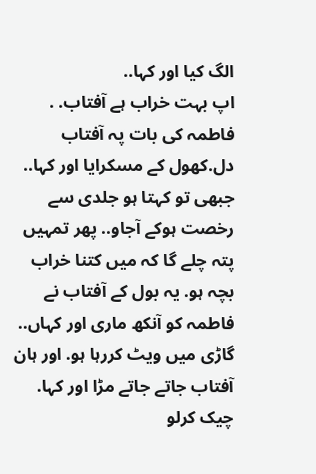الگ کیا اور کہا..
اپ بہت خراب ہے آفتاب. .
فاطمہ کی بات پہ آفتاب دل.کھول کے مسکرایا اور کہا..
جبھی تو کہتا ہو جلدی سے رخصت ہوکے آجاو.. پھر تمہیں پتہ چلے گا کہ میں کتنا خراب بچہ ہو. یہ بول کے آفتاب نے فاطمہ کو آنکھ ماری اور کہاں..
گاڑی میں ویٹ کررہا ہو. اور ہان آفتاب جاتے جاتے مڑا اور کہا.
چیک کرلو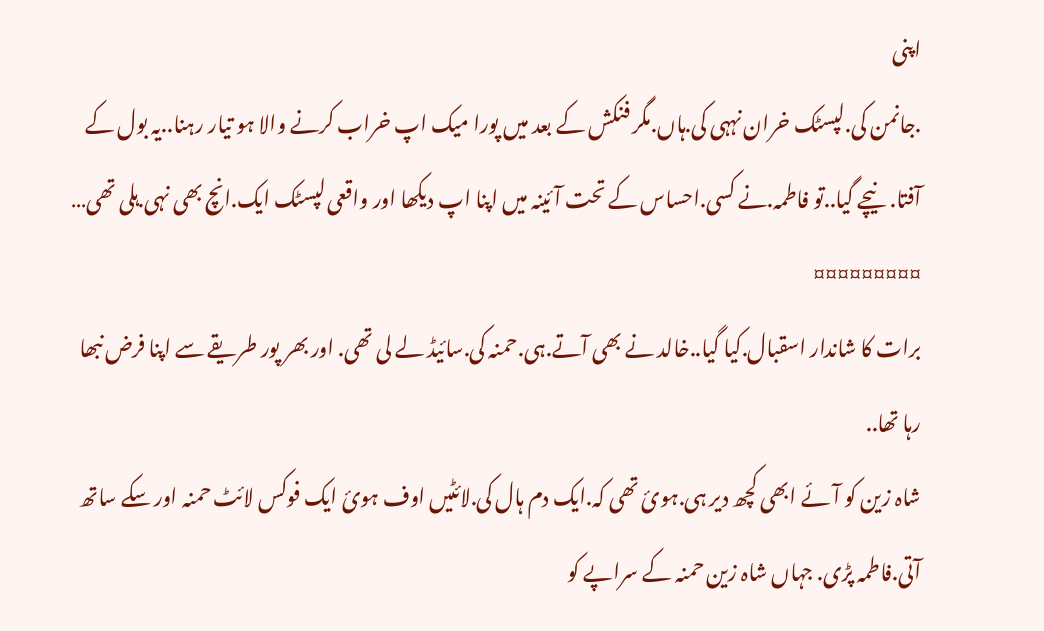اپنی
.جانمن کی.لپسٹک خران نہہی کی.ہاں.مگر فنکش کے بعد میں پورا میک اپ خراب کرنے والا ہو تیار رہنا..یہ بول کے آفتا. نیچے گیا..تو فاطمہ.نے کسی.احساس کے تحت آئینہ میں اپنا اپ دیکھا اور واقعی لپسٹک ایک.انچ بھی نہی.ہلی تھی…
¤¤¤¤¤¤¤¤¤
برات کا شاندار اسقبال.کیا گیا..خالد نے بھی آتے.ہی.حمنہ کی.سائیڈ لے لی تھی. اور بھر پور طریقے سے اپنا فرض نبھا رہا تھا..
شاہ زین کو آئے ابھی کچھ دیر ہی.ہوئ تھی کہ.ایک دم ہال کی.لائٹیں اوف ہوئ ایک فوکس لائٹ حمنہ اور سکے ساتھ آتی.فاطمہ پڑی. جہاں شاہ زین حمنہ کے سراپے کو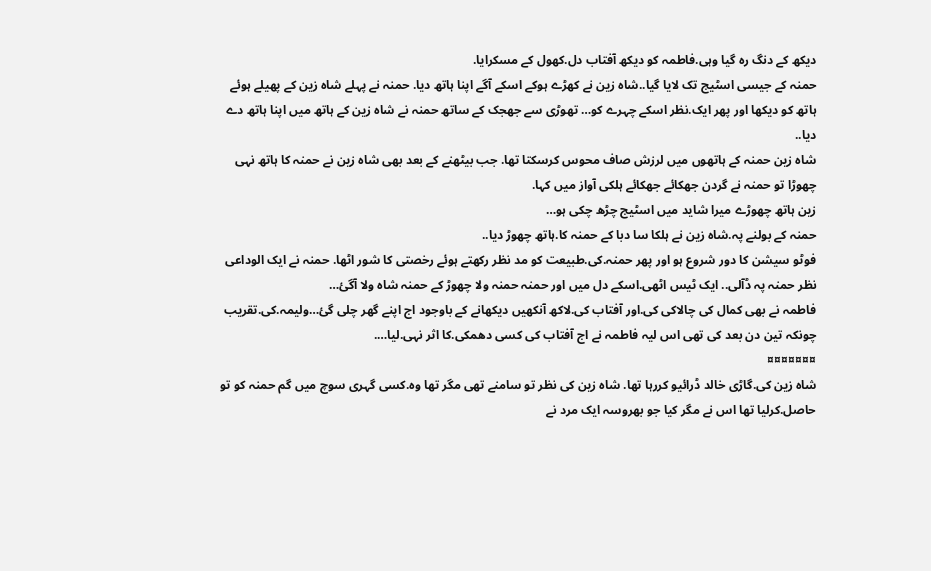دیکھ کے دنگ رہ گیا وہی.فاطمہ کو دیکھ آفتاب دل.کھول کے مسکرایا.
حمنہ کے جیسی اسٹیج تک لایا گیا..شاہ زین نے کھڑے ہوکے اسکے آگے اپنا ہاتھ دیا. حمنہ نے پہلے شاہ زین کے پھیلے ہوئے ہاتھ کو دیکھا اور پھر ایک.نظر اسکے چہرے کو… تھوڑی سے جھجک کے ساتھ حمنہ نے شاہ زین کے ہاتھ میں اپنا ہاتھ دے دیا..
شاہ زین حمنہ کے ہاتھوں میں لرزش صاف محوس کرسکتا تھا. جب بیٹھنے کے بعد بھی شاہ زین نے حمنہ کا ہاتھ نہی چھوڑا تو حمنہ نے گردن جھکائے جھکائے ہلکی آواز میں کہا.
زین ہاتھ چھوڑے میرا شاید میں اسٹیج چڑھ چکی ہو…
حمنہ کے بولنے پہ.شاہ زین نے ہلکا سا دبا کے حمنہ کا.ہاتھ چھوڑ دیا..
فوٹو سیشن کا دور شروع ہو اور پھر حمنہ.کی.طبیعت کو مد نظر رکھتے ہوئے رخصتی کا شور اٹھا. حمنہ نے ایک الوداعی نظر حمنہ پہ ڈآلی.. ایک ٹیس اٹھی.اسکے دل میں اور حمنہ حمنہ ولا چھوڑ کے حمنہ شاہ ولا آگئ…
فاطمہ نے بھی کمال کی چالاکی کی.اور آفتاب کی.لاکھ آنکھیں دیکھانے کے باوجود اج اپنے گھر چلی گئ…ولیمہ.کی.تقریب چونکہ تین دن بعد کی تھی اس لیہ فاطمہ نے اج آفتاب کی کسی دھمکی.کا اثر نہی.لیا….
¤¤¤¤¤¤¤
شاہ زین کی.گاڑی خالد ڈرائیو کررہا تھا. شاہ زین کی نظر تو سامنے تھی مگر تھا وہ.کسی گہری سوچ میں گم حمنہ کو تو حاصل.کرلیا تھا اس نے مگر کیا جو بھروسہ ایک مرد نے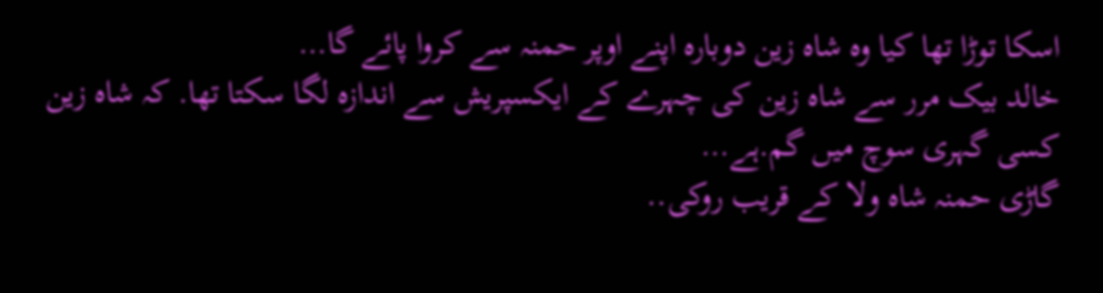اسکا توڑا تھا کیا وہ شاہ زین دوبارہ اپنے اوپر حمنہ سے کروا پائے گا…
خالد بیک مرر سے شاہ زین کی چہرے کے ایکسپریش سے اندازہ لگا سکتا تھا. کہ شاہ زین کسی گہری سوچ میں گم.ہے…
گاڑی حمنہ شاہ ولا کے قریب روکی..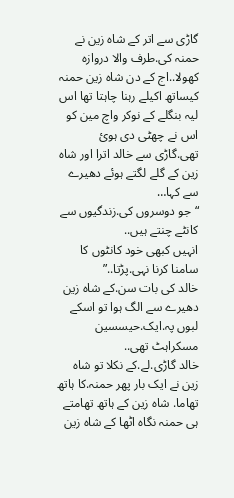گاڑی سے اتر کے شاہ زین نے حمنہ کی.طرف والا دروازہ کھولا..اج کے دن شاہ زین حمنہ کیساتھ اکیلے رہنا چاہتا تھا اس لیہ بنگلے کے نوکر واچ مین کو اس نے چھٹی دی ہوئ تھی.گاڑی سے خالد اترا اور شاہ زین کے گلے لگتے ہوئے دھیرے سے کہا…
“جو دوسروں کی.زندگیوں سے کانٹے چنتے ہیں..
انہیں کبھی خود کانٹوں کا سامنا کرنا نہی.پڑتا..”
خالد کی بات سن.کے شاہ زین دھیرے سے الگ ہوا تو اسکے لبوں پہ.ایک.حیسسین مسکراہٹ تھی..
خالد گاڑی.لے.کے نکلا تو شاہ زین نے ایک بار پھر حمنہ.کا ہاتھ تھاما. شاہ زین کے ہاتھ تھامتے ہی حمنہ نگاہ اٹھا کے شاہ زین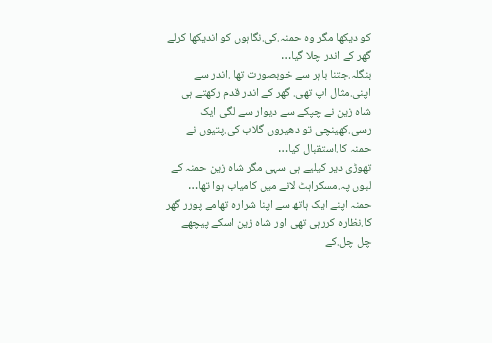کو دیکھا مگر وہ حمنہ.کی.نگاہوں کو اندیکھا کرلے گھر کے اندر چلا گیا…
بنگلہ.جتنا باہر سے خوبصورت تھا .اندر سے اپنی.مثال اپ تھی. گھر کے اندر قدم رکھتے ہی شاہ زین نے چپکے سے دیوار سے لگی ایک رسی.کھینچی تو دھیروں گلاب کی.پتیوں نے حمنہ کا.استقبال کیا…
تھوڑی دیر کیلیے ہی سہی مگر شاہ زین حمنہ کے لبوں پہ.مسکراہٹ لانے میں کامیاب ہوا تھا…
حمنہ اپنے ایک ہاتھ سے اپنا شرارہ تھامے پورر گھر کا.نظارہ کررہی تھی اور شاہ زین اسکے پیچھے چل چل.کے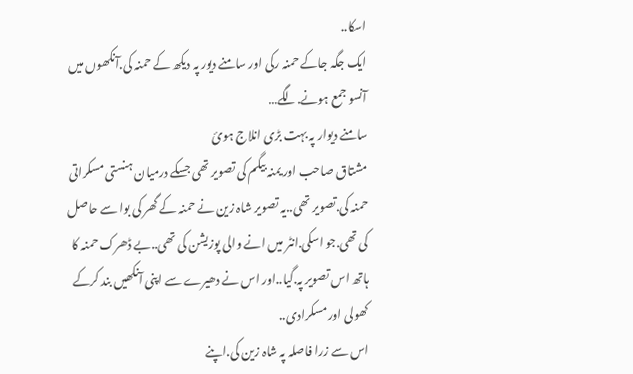اسکا..
ایک جگہ جاکے حمنہ رکی اور سامنے دیور پہ دیکھ کے حمنہ کی.آنکھوں میں آنسو جمع ہونے.لگے…
سامنے دیوار پہ بہت بڑی انلاج ہوئ
مشتاق صاحب اور یمنہ بیگم کی تصویر تھی جسکے درمیان ہنستی مسکراتی حمنہ کی.تصویر تھی..یہ تصویر شاہ زین نے حمنہ کے گھر کی بوا سے حاصل کی تھی.جو اسکی.انٹر میں انے والی پوزیشن کی تھی..بے ڈھرک حمنہ کا ہاتھ اس تصویر پہ.گیا..اور اس نے دھیرے سے اپنی آنکھیں بند کرکے کھولی اور مسکرادی..
اس سے زرا فاصلہ پہ شاہ زین کی.اپنے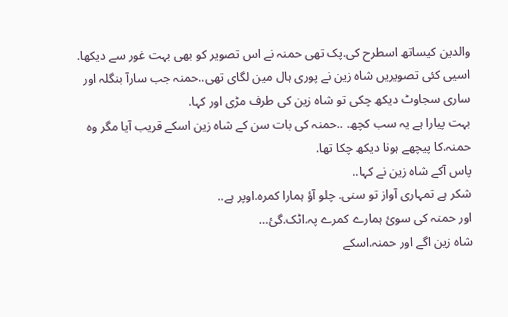والدین کیساتھ اسطرح کی.پک تھی حمنہ نے اس تصویر کو بھی بہت غور سے دیکھا.
اسیی کئی تصویریں شاہ زین نے پوری ہال مین لگای تھی..حمنہ جب سارآ بنگلہ اور ساری سجاوٹ دیکھ چکی تو شاہ زین کی طرف مڑی اور کہا.
بہت پیارا ہے یہ سب کچھ. ..حمنہ کی بات سن کے شاہ زین اسکے قریب آیا مگر وہ حمنہ.کا پیچھے ہونا دیکھ چکا تھا.
پاس آکے شاہ زین نے کہا..
شکر ہے تمہاری آواز تو سنی. چلو آؤ ہمارا کمرہ.اوپر ہے..
اور حمنہ کی سوئ ہمارے کمرے پہ.اٹک.گئ…
شاہ زین اگے اور حمنہ.اسکے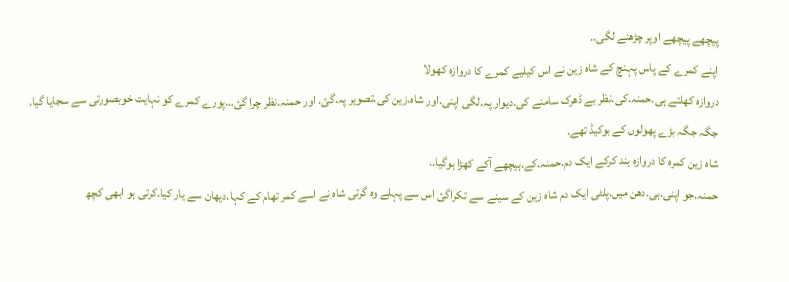پیچھے پیچھے اوپر چڑھنے لگی..
اپنے کمرے کے پاس پہنچ کے شاہ زین نے اس کیلیے کمرے کا دروازہ کھولا
دروازہ کھلتے ہی.حمنہ.کی.نظر بے ڈھرک سامنے کی.دیوار پہ.لگی اپنی.اور شاہ.زین کی.تصویر پہ.گئ. اور حمنہ.نظر چرا گئ…پورے کمرے کو نہایت خوبصورتی سے سجایا گیا. جگہ جگہ بڑے پھولوں کے بوکیڈ تھے.
شاہ زین کمرہ کا دروازہ بند کرکے ایک دم.حمنہ.کے.ہیچھے آکے کھڑا ہوگیا..
حمنہ.جو اپنی.ہی.دھن میں.پلٹی ایک دم شاہ زین کے سینے سے تکراگئ اس سے پہلے وہ گرتی شاہ نے اسے کمر تھام کے کہا.دیھان سے یار کیا.کرتی ہو ابھی کچھ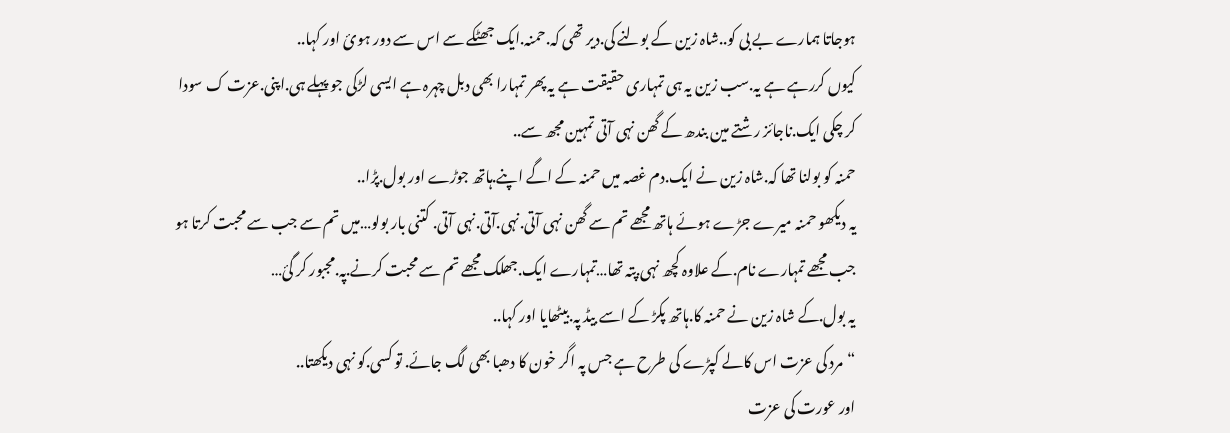ہوجاتا ہمارے بے بی کو..شاہ زین کے بولنے کی.دیر تھی کہ.حمنہ.ایک جھٹکے سے اس سے دور ہوئ اور کہا..
کیوں کررہے ہے یہ.سب زین یہ ہی تمہاری حقیقت ہے یہ پھر تمہارا بھی دبل چہرہ ہے ایسی لڑکی جو پہلے ہی.اپنی.عزت ک سودا کر چکی ایک.ناجائز رشتے مین بندھ کے گھن نہی آتی تمہین مجھ سے..
حمنہ کو بولنا تھا کہ.شاہ زین نے ایک.دم غصہ میں حمنہ کے اگے اپنے.ہاتھ جوڑے اور بول.پڑا..
یہ دیکھو حمنہ میرے جڑے ہوئے ہاتھ مجھے تم سے گھن نہی آتی.نہی.آتی.نہی آتی. کتنی بار بولو…میں تم سے جب سے محبت کرتا ہو جب مجھے تمہارے نام.کے علاوہ کچھ نہی.پتہ تھا…تمہارے ایک.جھلک مجھے تم سے محبت کرنے.پہ.مجبور کر گئ…
یہ بول.کے شاہ زین نے حمنہ کا.ہاتھ پکڑ کے اسے بیڈ پہ.بیٹھایا اور کہا..
“مرد کی عزت اس کالے کپڑے کی طرح ہے جس پہ اگر خون کا دھبا بھی لگ جائے. تو کسی.کو نہی دیکھتا..
اور عورت کی عزت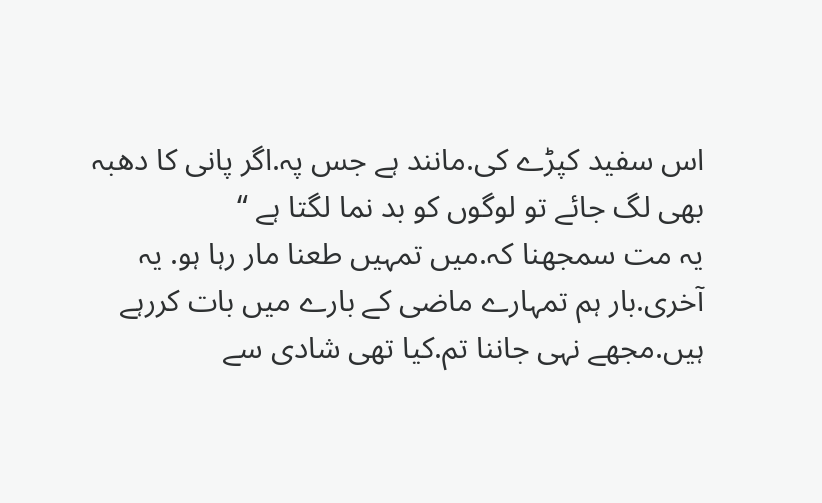اس سفید کپڑے کی.مانند ہے جس پہ.اگر پانی کا دھبہ بھی لگ جائے تو لوگوں کو بد نما لگتا ہے “
یہ مت سمجھنا کہ.میں تمہیں طعنا مار رہا ہو. یہ آخری.بار ہم تمہارے ماضی کے بارے میں بات کررہے ہیں.مجھے نہی جاننا تم.کیا تھی شادی سے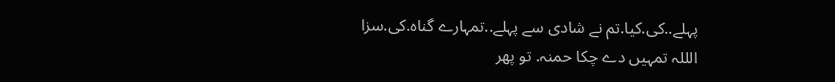پہلے..کی.کیا.تم نے شادی سے پہلے..تمہارے گناہ.کی.سزا الللہ تمہیں دے چکا حمنہ. تو پھر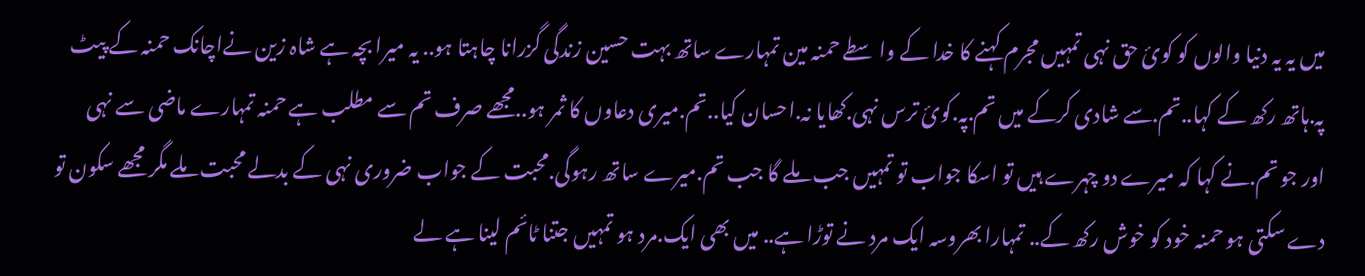میں یہ یہ دنیا والوں کو کوئ حق نہی تمہیں مجرم کہنے کا خدا کے واسطے حمنہ مین تمہارے ساتھ بہت حسین زندگی گزرانا چاہتا ہو.. یہ میرا بچہ ہے شاہ زین نےاچانک حمنہ کے پیٹ پہ.ہاتھ رکھ کے کہا..تم.سے شادی کرکے میں تم.پہ.کوئ ترس نہی.کھایا نہ.احسان کیا..تم.میری دعاوں کا ثمر ہو..مجھے صرف تم سے مطلب ہے حمنہ تمہارے ماضی سے نہی
اور جو تم.نے کہا کہ میرے دو چہرے ہیں تو اسکا جواب تو تمہیں جب ملے گا جب تم.میرے ساتھ رہوگی.محبت کے جواب ضروری نہی کے بدلے محبت ملے مگر مجھے سکون تو دے سکتی ہو حمنہ خود کو خوش رکھ کے.. تمہارا بھروسہ ایک مرد نے توڑا ہے.. میں بھی ایک.مرد ہو تمہیں جتنا ٹائم لینا ہے لے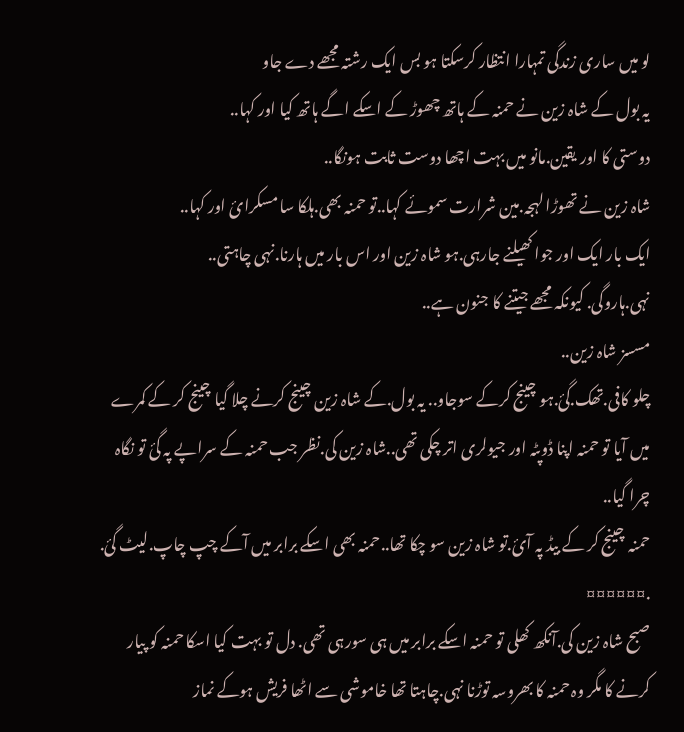لو میں ساری زندگی تمہارا انتظار کرسکتا ہو بس ایک رشتہ مجھے دے جاو
یہ بول کے شاہ زین نے حمنہ کے ہاتھ چھوڑ کے اسکے اگے ہاتھ کیا اور کہا..
دوستی کا اور یقین.مانو میں بہت اچھا دوست ثابت ہونگا..
شاہ زین نے تھوڑا لہجہ.مین شرارت سموئے کہا..تو حمنہ بھی.ہلکا سا مسکرائ اور کہا..
ایک بار ایک اور جوا کھیلنے جارہی.ہو شاہ زین اور اس بار میں ہارنا.نہی چاہتی..
نہی.ہاروگی. کیونکہ مجھے جیتنے کا جنون ہے..
مسسز شاہ زین..
چلو کافی.تھک.گئ.ہو چینج کرکے سوجاو.. یہ بول.کے شاہ زین چینج کرنے چلا گیا چینج کر کے کمرے میں آیا تو حمنہ اپنا ڈوپٹہ اور جیولری اتر چکی تھی..شاہ زین کی.نظر جب حمنہ کے سراپے پہ گئ تو نگاہ چرا گیا..
حمنہ چینج کر کے بیڈ پہ آئ.تو شاہ زین سو چکا تھا..حمنہ بھی اسکے برابر میں آکے چپ چاپ.لیٹ گئ.
.¤¤¤¤¤¤
صبح شاہ زین کی.آنکھ کھلی تو حمنہ اسکے برابر میں ہی سورہی تھی. دل تو بہت کیا اسکا حمنہ کو پیار کرنے کا مگر وہ حمنہ کا بھروسہ توڑنا نہی.چاہتا تھا خاموشی سے اٹھا فریش ہوکے نماز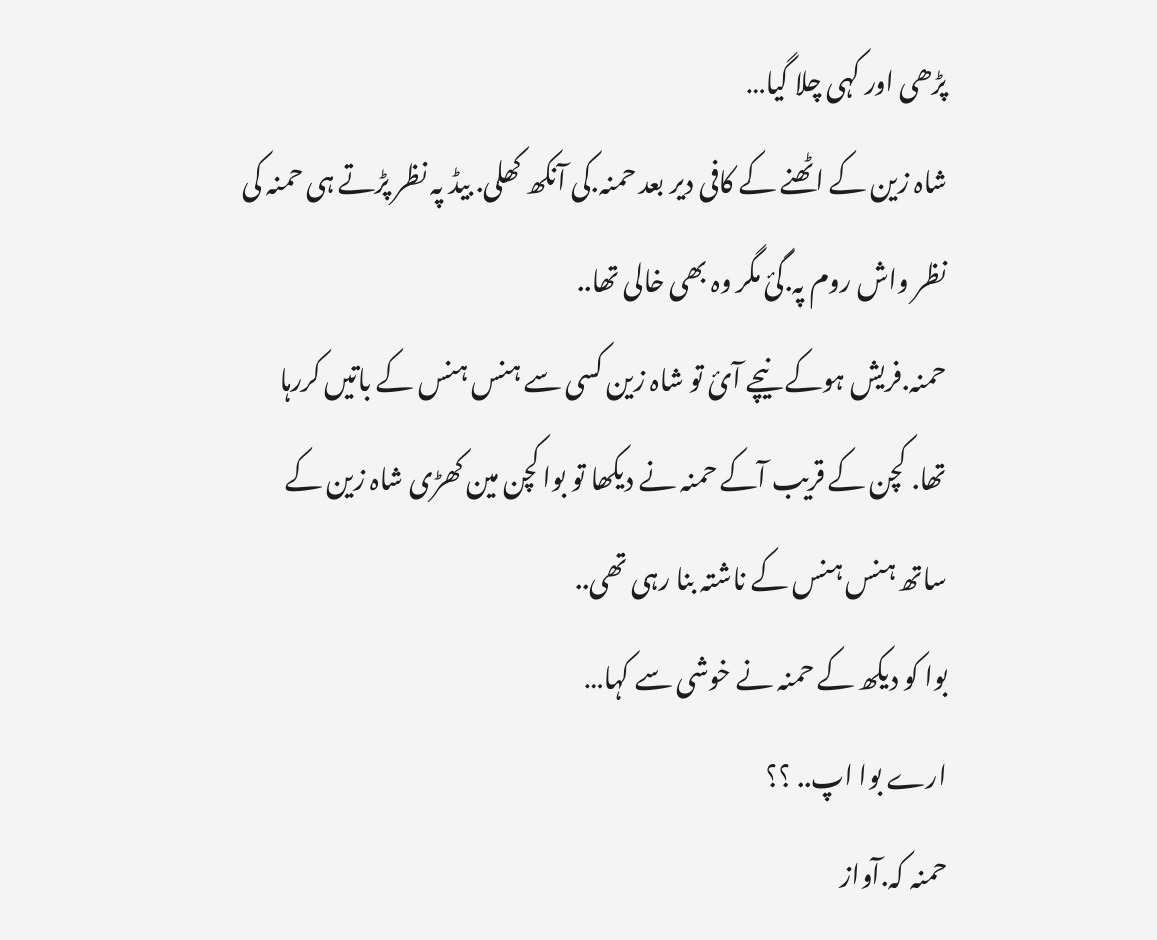پڑھی اور کہی چلا گیا…
شاہ زین کے اٹھنے کے کافی دیر بعد حمنہ.کی آنکھ کھلی. بیڈ پہ نظر پڑتے ہی حمنہ کی نظر واش روم پہ.گئ مگر وہ بھی خالی تھا..
حمنہ.فریش ہوکے نیچے آئ تو شاہ زین کسی سے ہنس ہنس کے باتیں کررہا تھا. کچن کے قریب آکے حمنہ نے دیکھا تو بوا کچن مین کھڑی شاہ زین کے ساتھ ہنس ہنس کے ناشتہ بنا رہی تھی..
بوا کو دیکھ کے حمنہ نے خوشی سے کہا…
ارے بوا اپ.. ؟؟
حمنہ کہ.آواز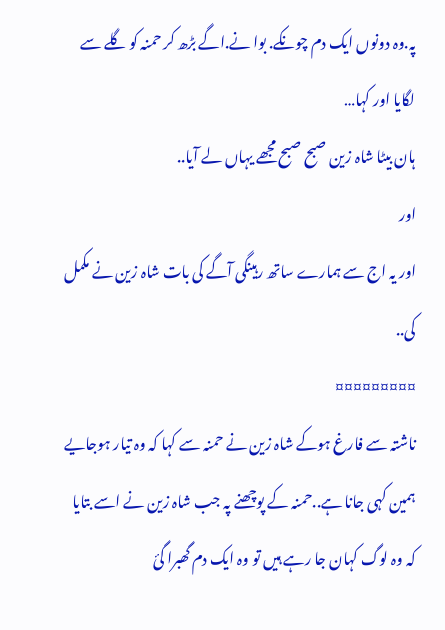پہ.وہ دونوں ایک دم چونکے. بوا نے.اگے بڑھ کر حمنہ کو گلے سے لگایا اور کہا…
ہان بیٹا شاہ زین صبح صبح مجھے یہاں لے آیا..
اور
اور یہ اج سے ہمارے ساتھ رہینگی آگے کی بات شاہ زین نے مکمل کی..
¤¤¤¤¤¤¤¤¤
ناشتہ سے فارغ ہوکے شاہ زین نے حمنہ سے کہا کہ وہ تیار ہوجایے ہمین کہی جانا ہے..حمنہ کے پوچھنے پہ جب شاہ زین نے اسے بتایا کہ وہ لوگ کہان جا رہے ہیں تو وہ ایک دم گھبرا گئ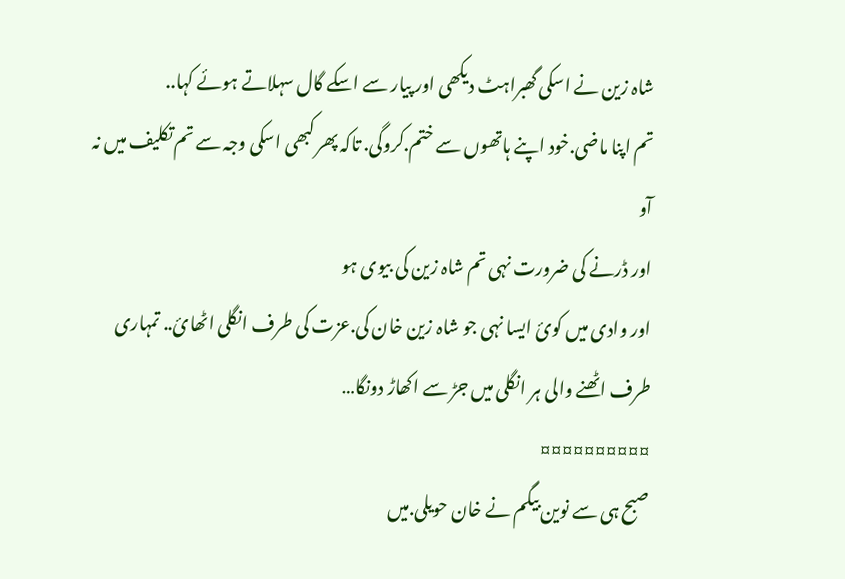شاہ زین نے اسکی گھبراہٹ دیکھی اور پیار سے اسکے گال سہلاتے ہوئے کہا..
تم اپنا ماضی.خود اپنے ہاتھوں سے ختم.کروگی. تاکہ پھر کبھی اسکی وجہ سے تم تکلیف میں نہ آو
اور ڈرنے کی ضرورت نہی تم شاہ زین کی بیوی ہو
اور وادی میں کوئ ایسا نہی جو شاہ زین خان کی.عزت کی طرف انگلی اٹھائ.. تمہاری طرف اٹھنے والی ہر انگلی میں جڑ سے اکھاڑ دونگا…
¤¤¤¤¤¤¤¤¤¤
صبح ہی سے نوین بیگم نے خان حویلی.میں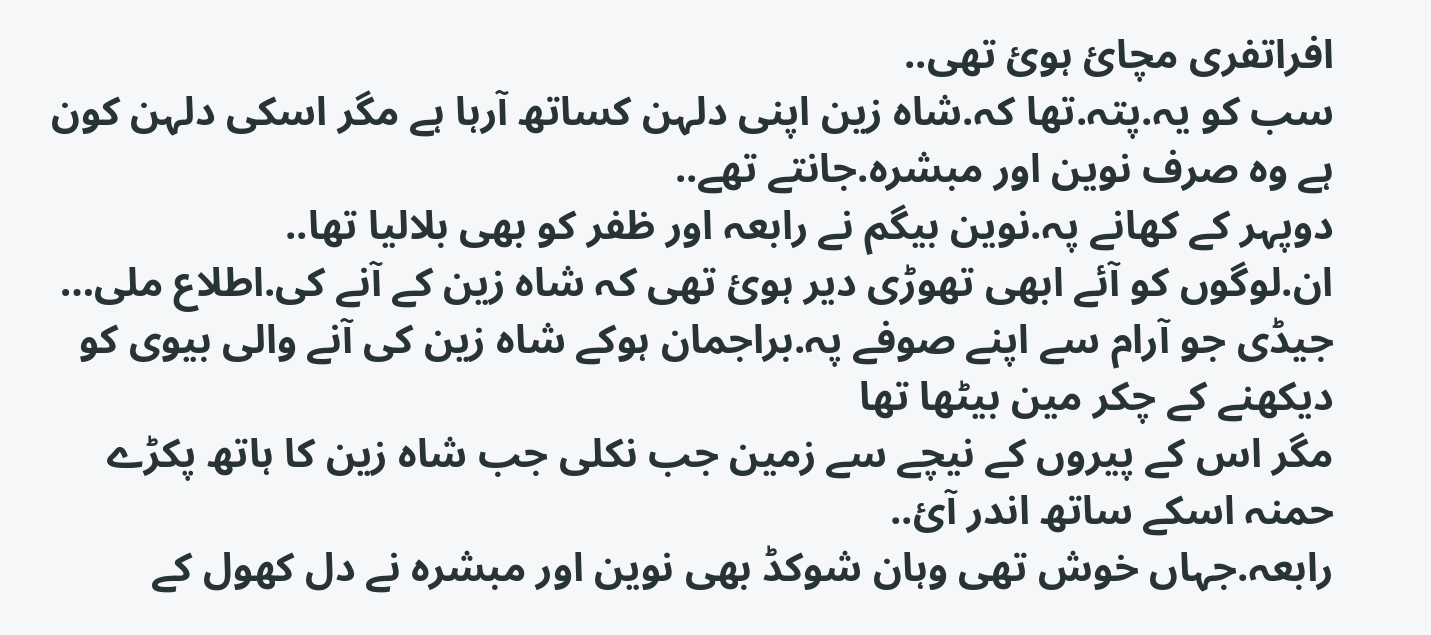افراتفری مچائ ہوئ تھی..
سب کو یہ.پتہ.تھا کہ.شاہ زین اپنی دلہن کساتھ آرہا ہے مگر اسکی دلہن کون ہے وہ صرف نوین اور مبشرہ.جانتے تھے..
دوپہر کے کھانے پہ.نوین بیگم نے رابعہ اور ظفر کو بھی بلالیا تھا..
ان.لوگوں کو آئے ابھی تھوڑی دیر ہوئ تھی کہ شاہ زین کے آنے کی.اطلاع ملی…
جیڈی جو آرام سے اپنے صوفے پہ.براجمان ہوکے شاہ زین کی آنے والی بیوی کو دیکھنے کے چکر مین بیٹھا تھا
مگر اس کے پیروں کے نیچے سے زمین جب نکلی جب شاہ زین کا ہاتھ پکڑے حمنہ اسکے ساتھ اندر آئ..
رابعہ.جہاں خوش تھی وہان شوکڈ بھی نوین اور مبشرہ نے دل کھول کے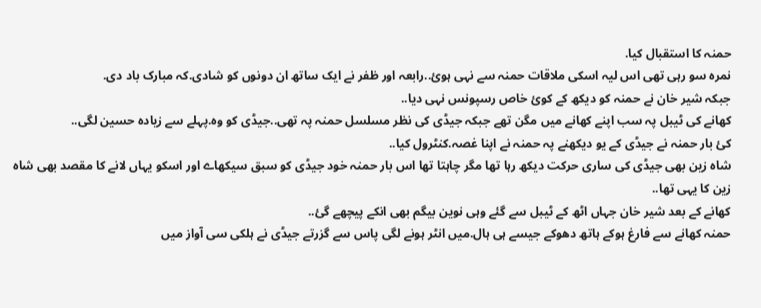حمنہ کا استقبال کیا.
نمرہ سو رہی تھی اس لیہ اسکی ملاقات حمنہ سے نہی ہوئ..رابعہ اور ظفر نے ایک ساتھ ان دونوں کو شادی.کہ مبارک باد دی.
جبکہ شیر خان نے حمنہ کو دیکھ کے کوئ خاص رسپونس نہی دیا..
کھانے کی ٹیبل پہ سب اپنے کھانے میں مگن تھے جبکہ جیڈی کی نظر مسلسل حمنہ پہ تھی..جیڈی کو وہ.پہلے سے زیادہ حسین لگی..
کئ بار حمنہ نے جیڈی کے یو دیکھنے پہ حمنہ نے اپنا غصہ.کنٹرول کیا..
شاہ زین بھی جیڈی کی ساری حرکت دیکھ رہا تھا مگر چاہتا تھا اس بار حمنہ خود جیڈی کو سبق سیکھاے اور اسکو یہاں لانے کا مقصد بھی شاہ زین کا یہی تھا..
کھانے کے بعد شیر خان جہاں اٹھ کے ٹیبل سے گئے وہی نوین بیگم بھی انکے پیچھے گئ..
حمنہ کھانے سے فارغ ہوکے ہاتھ دھوکے جیسے ہی ہال.میں انٹر ہونے لگی پاس سے گزرتے جیڈی نے ہلکی سی آواز میں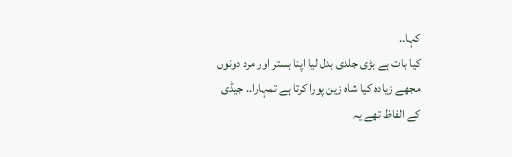کہا..
کیا بات ہے بڑی جلدی بدل لیا اپنا بستر اور مرد دونوں مجھے زیادہ کیا شاہ زین پورا کرتا ہے تمہارا.. جیڈی کے الفاظ تھے یہ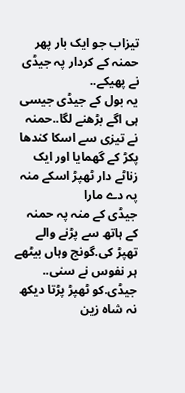تیزاب جو ایک بار پھر حمنہ کے کردار پہ جیڈی نے پھیکے..
یہ بول کے جیڈی جیسی ہی اگے بڑھنے لگا..حمنہ نے تیزی سے اسکا کندھا پکڑ کے گھمایا اور ایک زناٹے دار ٹھپڑ اسکے منہ پہ دے مارا
جیڈی کے منہ پہ حمنہ کے ہاتھ سے پڑنے والے تھپڑ کی.گونج وہاں بیٹھے ہر نفوس نے سنی..
جیڈی.کو ٹھپڑ پڑتا دیکھ نہ شاہ زین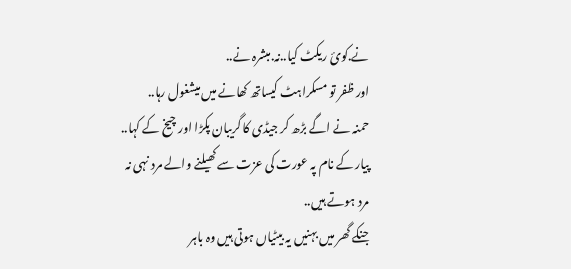نے.کوئ ریکٹ کیا..نہ.مبشرہ نے..
اور ظفر تو مسکراہٹ کیساتھ کھانے میں میشغول رہا..
حمنہ نے اگے بڑھ کر جیڈی کا گریبان پکڑا اور چیخ کے کہا..
پیار کے نام پہ عورت کی عزت سے کھیلنے والے مرد نہی نہ مرد ہوتے ہیں..
جنکے گھر میں بہنیں یہ بیٹیاں ہوتی ہیں وہ باہر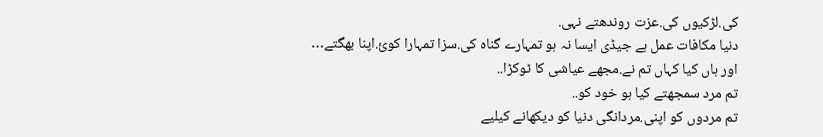کی.لڑکیوں کی.عزت روندھتے نہی.
دنیا مکافات عمل ہے جیڈی ایسا نہ ہو تمہارے گناہ کی.سزا تمہارا کوئ.اپنا بھگتے…
اور ہاں کیا کہاں تم نے.مجھے عیاشی کا ٹوکڑا..
تم مرد سمجھتے کیا ہو خود کو..
تم مردوں کو اپنی.مردانگی دنیا کو دیکھانے کیلیے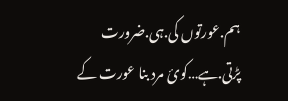ہم.عورتوں کی.ہی.ضرورت پڑتی.ہے…کوئ مرد بنا عورت کے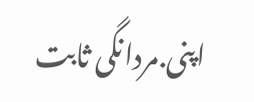اپنی.مردانگی ثابت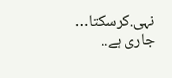نہی.کرسکتا…
جاری ہے..